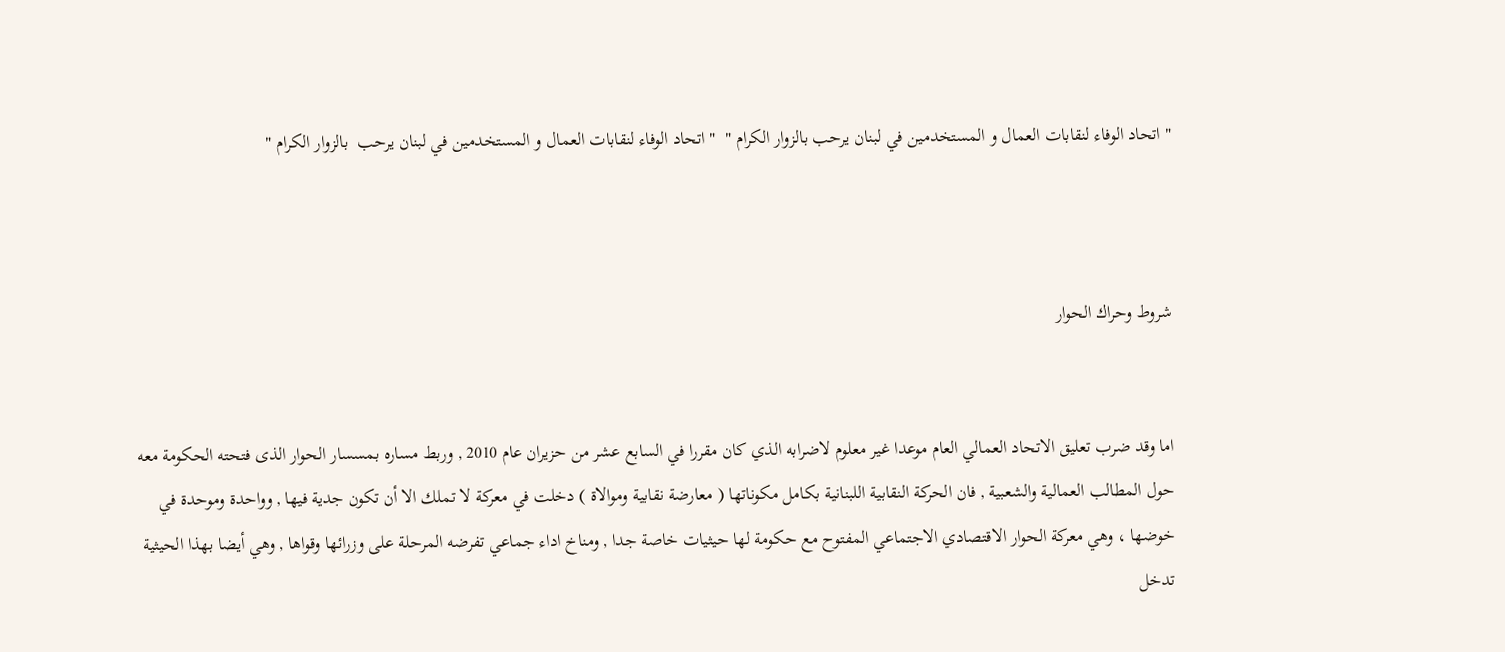" اتحاد الوفاء لنقابات العمال و المستخدمين في لبنان يرحب بالزوار الكرام "  " اتحاد الوفاء لنقابات العمال و المستخدمين في لبنان يرحب  بالزوار الكرام "



شروط وحراك الحوار


اما وقد ضرب تعليق الاتحاد العمالي العام موعدا غير معلوم لاضرابه الذي كان مقررا في السابع عشر من حزيران عام 2010 , وربط مساره بمسسار الحوار الذى فتحته الحكومة معه حول المطالب العمالية والشعبية , فان الحركة النقابية اللبنانية بكامل مكوناتها ( معارضة نقابية وموالاة ) دخلت في معركة لا تملك الا أن تكون جدية فيها , وواحدة وموحدة في خوضها ، وهي معركة الحوار الاقتصادي الاجتماعي المفتوح مع حكومة لها حيثيات خاصة جدا , ومناخ اداء جماعي تفرضه المرحلة على وزرائها وقواها , وهي أيضا بهذا الحيثية تدخل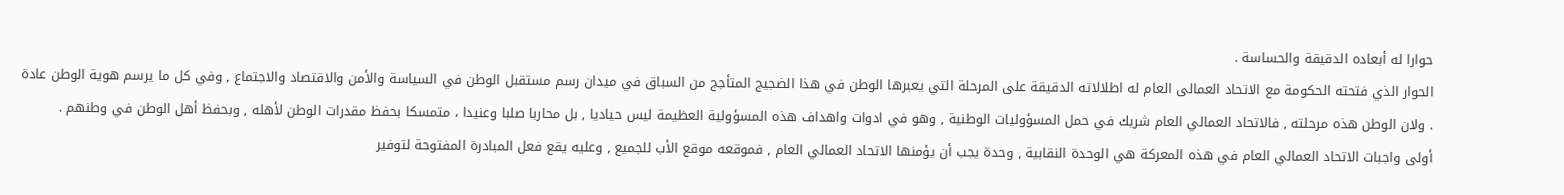حوارا له أبعاده الدقيقة والحساسة .
الحوار الذي فتحته الحكومة مع الاتحاد العمالى العام له اطلالاته الدقيقة على المرحلة التي يعبرها الوطن في هذا الضجيج المتأجج من السباق في ميدان رسم مستقبل الوطن في السياسة والأمن والاقتصاد والاجتماع , وفي كل ما يرسم هوية الوطن عادة . ولان الوطن هذه مرحلته , فالاتحاد العمالي العام شريك في حمل المسؤوليات الوطنية , وهو في ادوات واهداف هذه المسؤولية العظيمة ليس حياديا , بل محاربا صلبا وعنيدا ، متمسكا بحفظ مقدرات الوطن لأهله , وبحفظ أهل الوطن في وطنهم .
أولى واجبات الاتحاد العمالي العام في هذه المعركة هي الوحدة النقابية , وحدة يجب أن يؤمنها الاتحاد العمالي العام , فموقعه موقع الأب للجميع , وعليه يقع فعل المبادرة المفتوحة لتوفير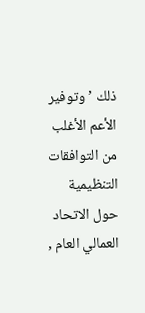ذلك ’ وتوفير الأعم الأغلب من التوافقات التنظيمية حول الاتحاد العمالي العام ,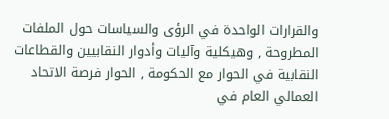والقرارات الواحدة في الرؤى والسياسات حول الملفات المطروحة , وهيكلية وآليات وأدوار النقابيين والقطاعات النقابية في الحوار مع الحكومة , الحوار فرصة الاتحاد العمالي العام في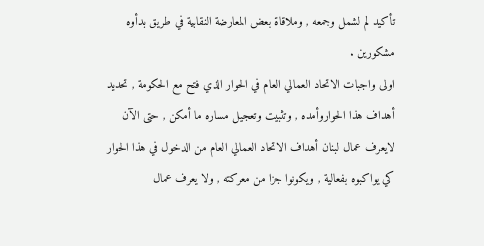تأكيد لم لشمل وجمعه , وملاقاة بعض المعارضة النقابية في طريق بدأوه مشكورين .
اولى واجبات الاتحاد العمالي العام في الحوار الذي فتح مع الحكومة , تحديد أهداف هذا الحواروأمده , وتثبيت وتعجيل مساره ما أمكن , حتى الآن لايعرف عمال لبنان أهداف الاتحاد العمالي العام من الدخول في هذا الحوار كي يواكبوه بفعالية , ويكونوا جزا من معركته , ولا يعرف عمال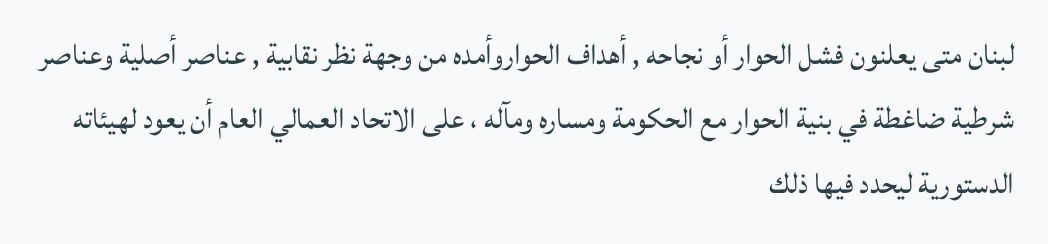لبنان متى يعلنون فشل الحوار أو نجاحه , أهداف الحواروأمده من وجهة نظر نقابية , عناصر أصلية وعناصر شرطية ضاغطة في بنية الحوار مع الحكومة ومساره ومآله ، على الاتحاد العمالي العام أن يعود لهيئاته الدستورية ليحدد فيها ذلك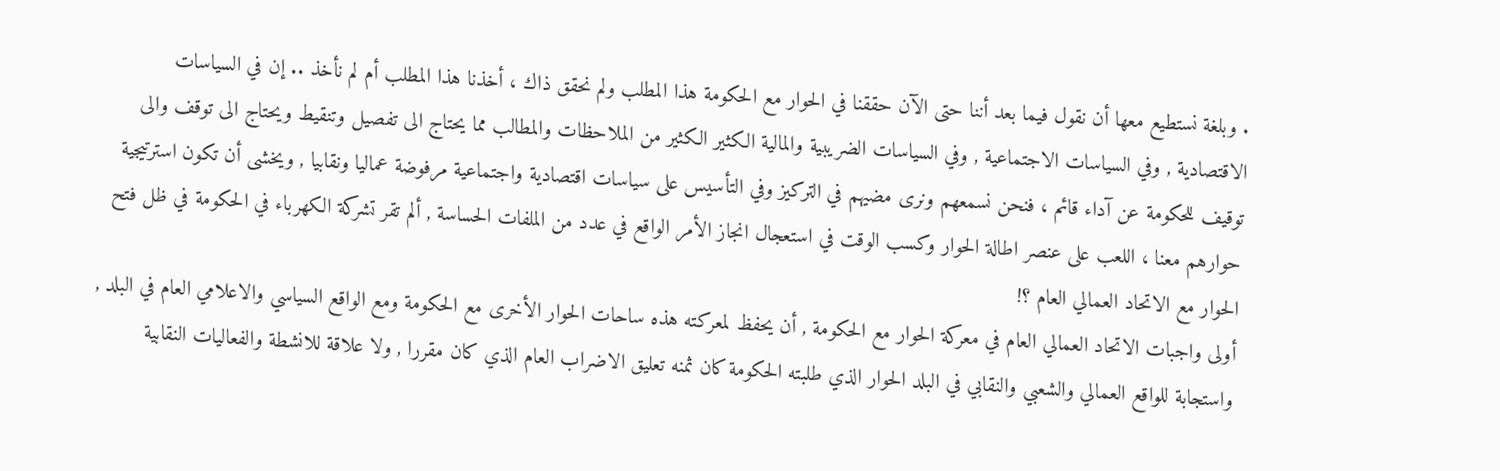. وبلغة نستطيع معها أن نقول فيما بعد أننا حتى الآن حققنا في الحوار مع الحكومة هذا المطلب ولم نحقق ذاك ، أخذنا هذا المطلب أم لم نأخذ .. إن في السياسات الاقتصادية , وفي السياسات الاجتماعية , وفي السياسات الضريبية والمالية الكثير الكثير من الملاحظات والمطالب مما يحتاج الى تفصيل وتنقيط ويحتاج الى توقف والى توقيف للحكومة عن آداء قائم ، فنحن نسمعهم ونرى مضيهم في التركيز وفي التأسيس على سياسات اقتصادية واجتماعية مرفوضة عماليا ونقابيا , ويخشى أن تكون استرتيجية حوارهم معنا ، اللعب على عنصر اطالة الحوار وكسب الوقت في استعجال انجاز الأمر الواقع في عدد من الملفات الحساسة , ألم تقر تشركة الكهرباء في الحكومة في ظل فتح الحوار مع الاتحاد العمالي العام ؟!
أولى واجبات الاتحاد العمالي العام في معركة الحوار مع الحكومة , أن يحفظ لمعركته هذه ساحات الحوار الأخرى مع الحكومة ومع الواقع السياسي والاعلامي العام في البلد , واستجابة للواقع العمالي والشعبي والنقابي في البلد الحوار الذي طلبته الحكومة كان ثمنه تعليق الاضراب العام الذي كان مقررا , ولا علاقة للانشطة والفعاليات النقابية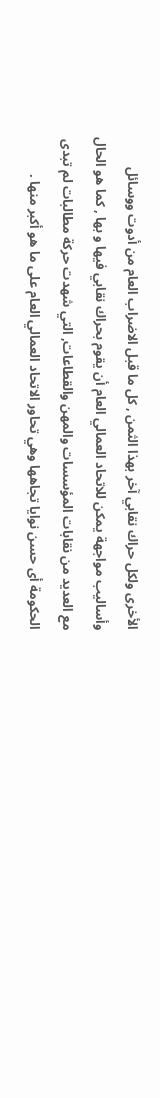الأخرى ولكل حراك نقابي آخر بهذا الثمن , كل ما قبل الاضراب العام من أدوت ووسائل وأساليب مواجهة يمكن للاتحاد العمالي العام أن يقوم بحراك نقابي فيها و بها , كما هو الحال مع العديد من نقابات المؤسسات والمهن والقطاعات, التي شهدت حركة مطالبات لم تبدى الحكومة أى حسن نوايا تجاهها وهي تحاور الاتحاد العمالي العام على ما هو أكبر منها .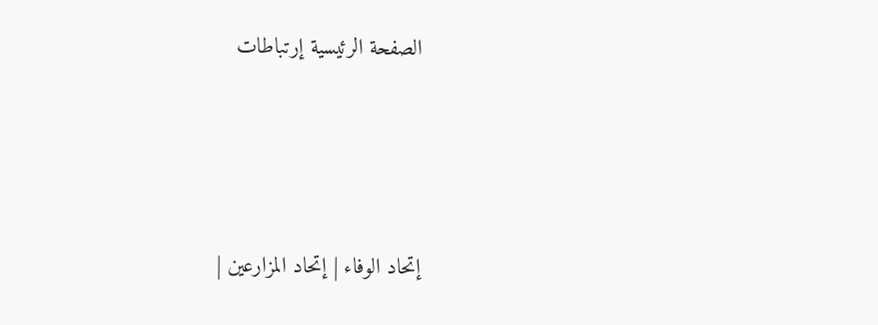الصفحة الرئيسية إرتباطات






إتحاد الوفاء | إتحاد المزارعين |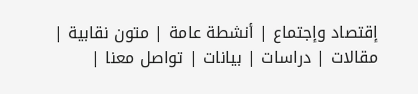إقتصاد وإجتماع | أنشطة عامة | متون نقابية | مقالات | دراسات | بيانات | تواصل معنا |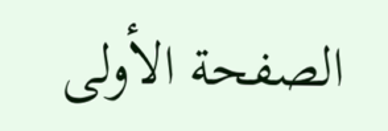الصفحة الأولى